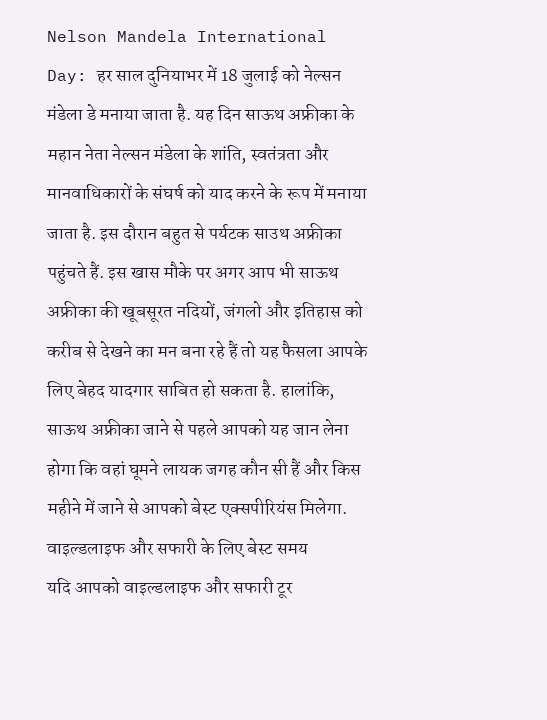Nelson Mandela International Day: हर साल दुनियाभर में 18 जुलाई को नेल्सन मंडेला डे मनाया जाता है. यह दिन साऊथ अफ्रीका के महान नेता नेल्सन मंडेला के शांति, स्वतंत्रता और मानवाधिकारों के संघर्ष को याद करने के रूप में मनाया जाता है. इस दौरान बहुत से पर्यटक साउथ अफ्रीका पहुंचते हैं. इस खास मौके पर अगर आप भी साऊथ अफ्रीका की खूबसूरत नदियों, जंगलो और इतिहास को करीब से देखने का मन बना रहे हैं तो यह फैसला आपके लिए बेहद यादगार साबित हो सकता है. हालांकि, साऊथ अफ्रीका जाने से पहले आपको यह जान लेना होगा कि वहां घूमने लायक जगह कौन सी हैं और किस महीने में जाने से आपको बेस्ट एक्सपीरियंस मिलेगा.
वाइल्डलाइफ और सफारी के लिए बेस्ट समय
यदि आपको वाइल्डलाइफ और सफारी टूर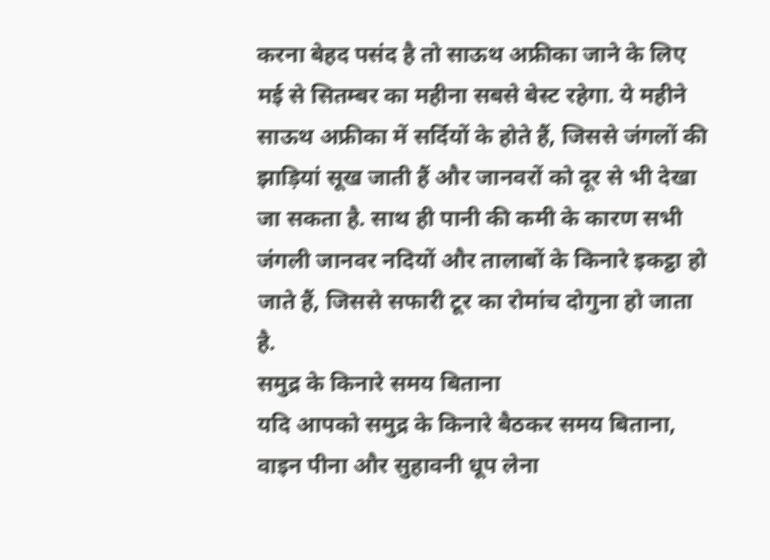करना बेहद पसंद है तो साऊथ अफ्रीका जाने के लिए मई से सितम्बर का महीना सबसे बेस्ट रहेगा. ये महीने साऊथ अफ्रीका में सर्दियों के होते हैं, जिससे जंगलों की झाड़ियां सूख जाती हैं और जानवरों को दूर से भी देखा जा सकता है. साथ ही पानी की कमी के कारण सभी जंगली जानवर नदियों और तालाबों के किनारे इकट्ठा हो जाते हैं, जिससे सफारी टूर का रोमांच दोगुना हो जाता है.
समुद्र के किनारे समय बिताना
यदि आपको समुद्र के किनारे बैठकर समय बिताना, वाइन पीना और सुहावनी धूप लेना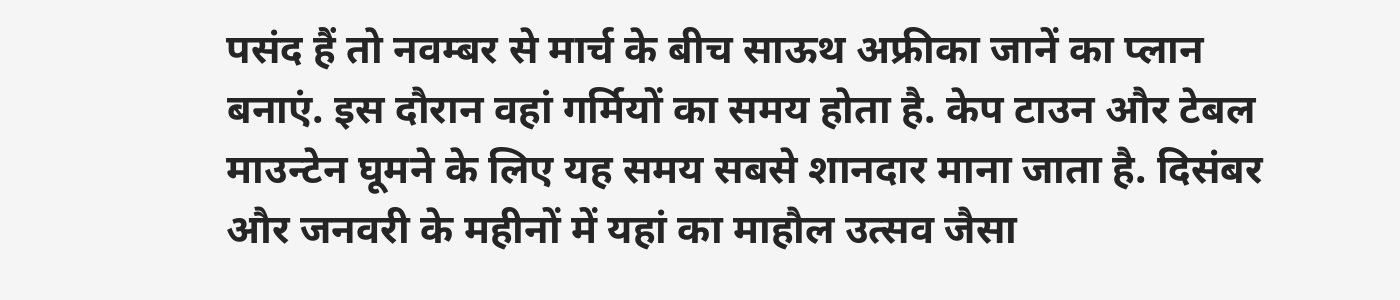पसंद हैं तो नवम्बर से मार्च के बीच साऊथ अफ्रीका जानें का प्लान बनाएं. इस दौरान वहां गर्मियों का समय होता है. केप टाउन और टेबल माउन्टेन घूमने के लिए यह समय सबसे शानदार माना जाता है. दिसंबर और जनवरी के महीनों में यहां का माहौल उत्सव जैसा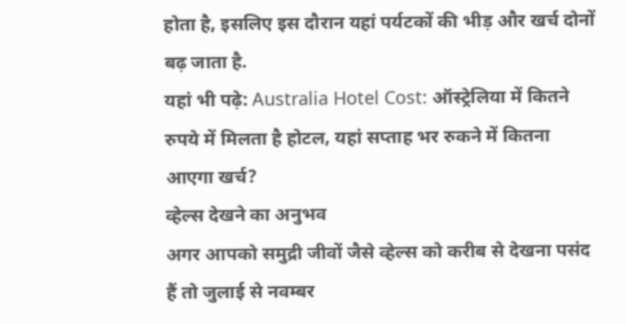होता है, इसलिए इस दौरान यहां पर्यटकों की भीड़ और खर्च दोनों बढ़ जाता है.
यहां भी पढ़े: Australia Hotel Cost: ऑस्ट्रेलिया में कितने रुपये में मिलता है होटल, यहां सप्ताह भर रुकने में कितना आएगा खर्च?
व्हेल्स देखने का अनुभव
अगर आपको समुद्री जीवों जैसे व्हेल्स को करीब से देखना पसंद हैं तो जुलाई से नवम्बर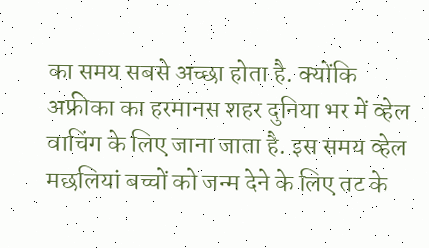का समय सबसे अच्छा होता है. क्योंकि अफ्रीका का हरमानस शहर दुनिया भर में व्हेल वाचिंग के लिए जाना जाता है. इस समय व्हेल मछलियां बच्चों को जन्म देने के लिए तट के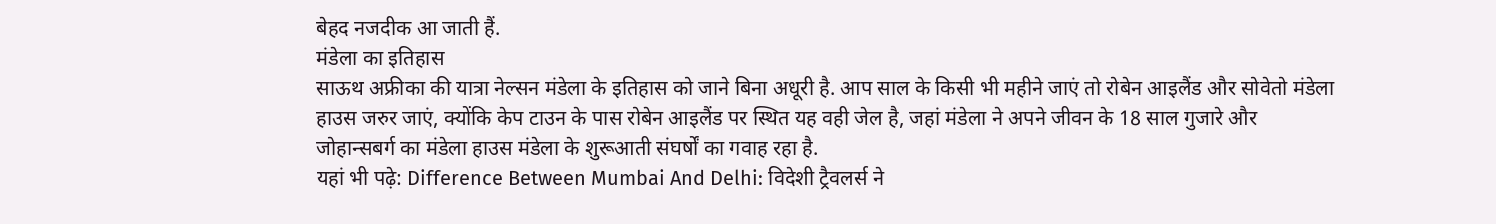बेहद नजदीक आ जाती हैं.
मंडेला का इतिहास
साऊथ अफ्रीका की यात्रा नेल्सन मंडेला के इतिहास को जाने बिना अधूरी है. आप साल के किसी भी महीने जाएं तो रोबेन आइलैंड और सोवेतो मंडेला हाउस जरुर जाएं, क्योंकि केप टाउन के पास रोबेन आइलैंड पर स्थित यह वही जेल है, जहां मंडेला ने अपने जीवन के 18 साल गुजारे और जोहान्सबर्ग का मंडेला हाउस मंडेला के शुरूआती संघर्षों का गवाह रहा है.
यहां भी पढ़े: Difference Between Mumbai And Delhi: विदेशी ट्रैवलर्स ने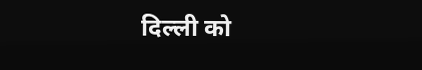दिल्ली को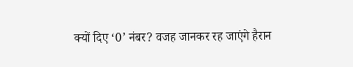क्यों दिए ‘0’ नंबर? वजह जानकर रह जाएंगे हैरान